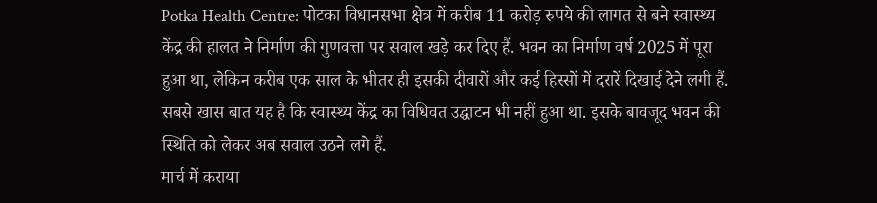Potka Health Centre: पोटका विधानसभा क्षेत्र में करीब 11 करोड़ रुपये की लागत से बने स्वास्थ्य केंद्र की हालत ने निर्माण की गुणवत्ता पर सवाल खड़े कर दिए हैं. भवन का निर्माण वर्ष 2025 में पूरा हुआ था, लेकिन करीब एक साल के भीतर ही इसकी दीवारों और कई हिस्सों में दरारें दिखाई देने लगी हैं. सबसे खास बात यह है कि स्वास्थ्य केंद्र का विधिवत उद्घाटन भी नहीं हुआ था. इसके बावजूद भवन की स्थिति को लेकर अब सवाल उठने लगे हैं.
मार्च में कराया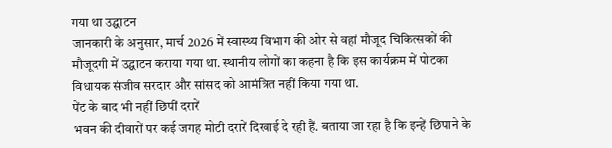गया था उद्घाटन
जानकारी के अनुसार, मार्च 2026 में स्वास्थ्य विभाग की ओर से वहां मौजूद चिकित्सकों की मौजूदगी में उद्घाटन कराया गया था. स्थानीय लोगों का कहना है कि इस कार्यक्रम में पोटका विधायक संजीव सरदार और सांसद को आमंत्रित नहीं किया गया था.
पेंट के बाद भी नहीं छिपीं दरारें
भवन की दीवारों पर कई जगह मोटी दरारें दिखाई दे रही हैं. बताया जा रहा है कि इन्हें छिपाने के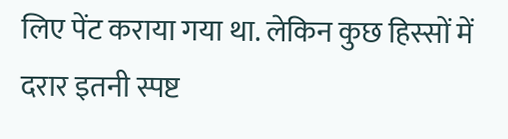लिए पेंट कराया गया था. लेकिन कुछ हिस्सों में दरार इतनी स्पष्ट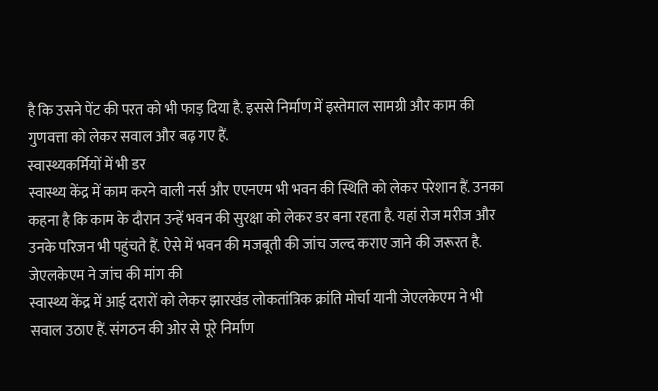है कि उसने पेंट की परत को भी फाड़ दिया है. इससे निर्माण में इस्तेमाल सामग्री और काम की गुणवत्ता को लेकर सवाल और बढ़ गए हैं.
स्वास्थ्यकर्मियों में भी डर
स्वास्थ्य केंद्र में काम करने वाली नर्स और एएनएम भी भवन की स्थिति को लेकर परेशान हैं. उनका कहना है कि काम के दौरान उन्हें भवन की सुरक्षा को लेकर डर बना रहता है. यहां रोज मरीज और उनके परिजन भी पहुंचते हैं. ऐसे में भवन की मजबूती की जांच जल्द कराए जाने की जरूरत है.
जेएलकेएम ने जांच की मांग की
स्वास्थ्य केंद्र में आई दरारों को लेकर झारखंड लोकतांत्रिक क्रांति मोर्चा यानी जेएलकेएम ने भी सवाल उठाए हैं. संगठन की ओर से पूरे निर्माण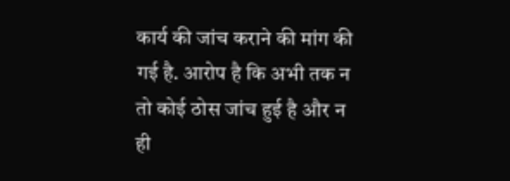कार्य की जांच कराने की मांग की गई है. आरोप है कि अभी तक न तो कोई ठोस जांच हुई है और न ही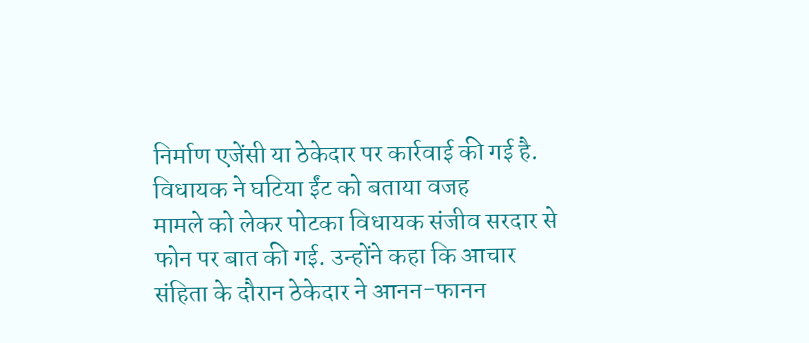निर्माण एजेंसी या ठेकेदार पर कार्रवाई की गई है.
विधायक ने घटिया ईंट को बताया वजह
मामले को लेकर पोटका विधायक संजीव सरदार से फोन पर बात की गई. उन्होंने कहा कि आचार संहिता के दौरान ठेकेदार ने आनन-फानन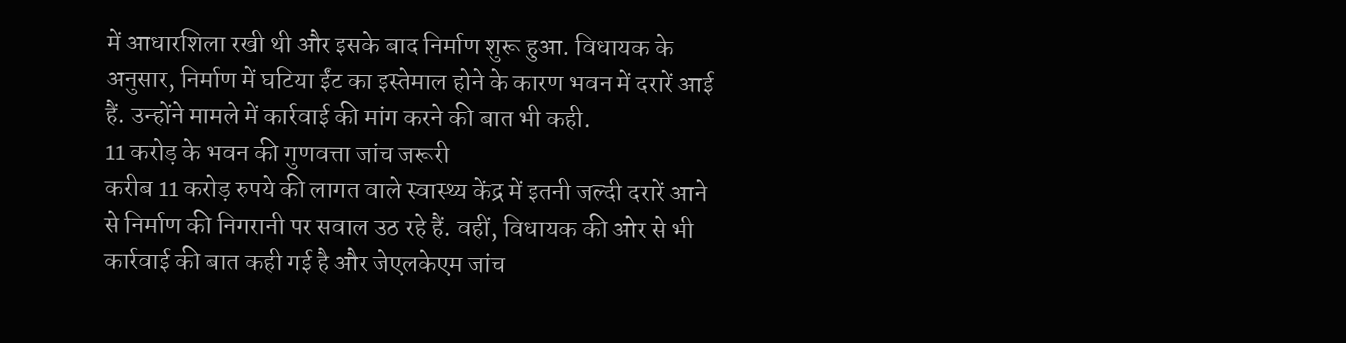में आधारशिला रखी थी और इसके बाद निर्माण शुरू हुआ. विधायक के अनुसार, निर्माण में घटिया ईंट का इस्तेमाल होने के कारण भवन में दरारें आई हैं. उन्होंने मामले में कार्रवाई की मांग करने की बात भी कही.
11 करोड़ के भवन की गुणवत्ता जांच जरूरी
करीब 11 करोड़ रुपये की लागत वाले स्वास्थ्य केंद्र में इतनी जल्दी दरारें आने से निर्माण की निगरानी पर सवाल उठ रहे हैं. वहीं, विधायक की ओर से भी कार्रवाई की बात कही गई है और जेएलकेएम जांच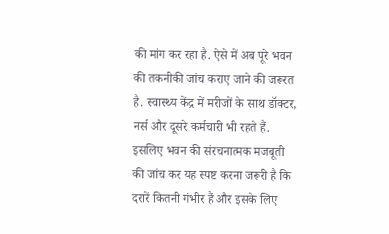की मांग कर रहा है. ऐसे में अब पूरे भवन की तकनीकी जांच कराए जाने की जरूरत है. स्वास्थ्य केंद्र में मरीजों के साथ डॉक्टर, नर्स और दूसरे कर्मचारी भी रहते हैं. इसलिए भवन की संरचनात्मक मजबूती की जांच कर यह स्पष्ट करना जरूरी है कि दरारें कितनी गंभीर हैं और इसके लिए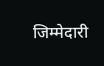जिम्मेदारी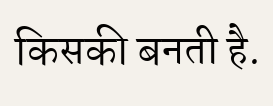किसकी बनती है.